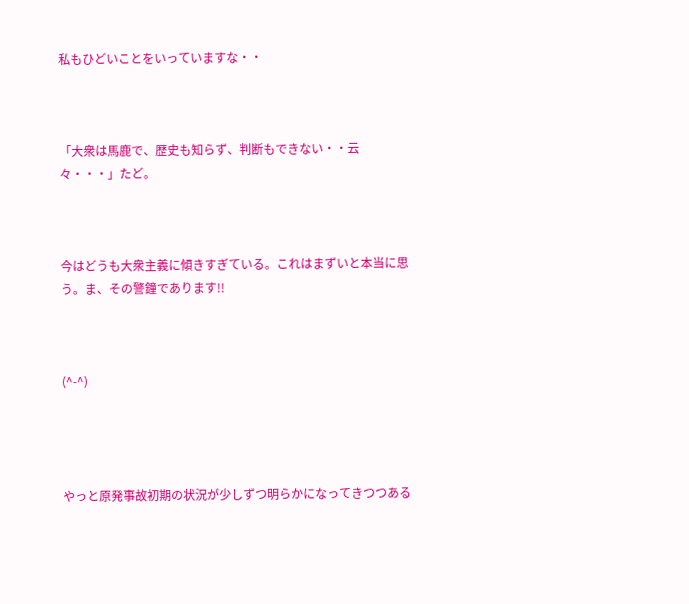私もひどいことをいっていますな・・



「大衆は馬鹿で、歴史も知らず、判断もできない・・云々・・・」たど。



今はどうも大衆主義に傾きすぎている。これはまずいと本当に思う。ま、その警鐘であります!!



(^-^)




やっと原発事故初期の状況が少しずつ明らかになってきつつある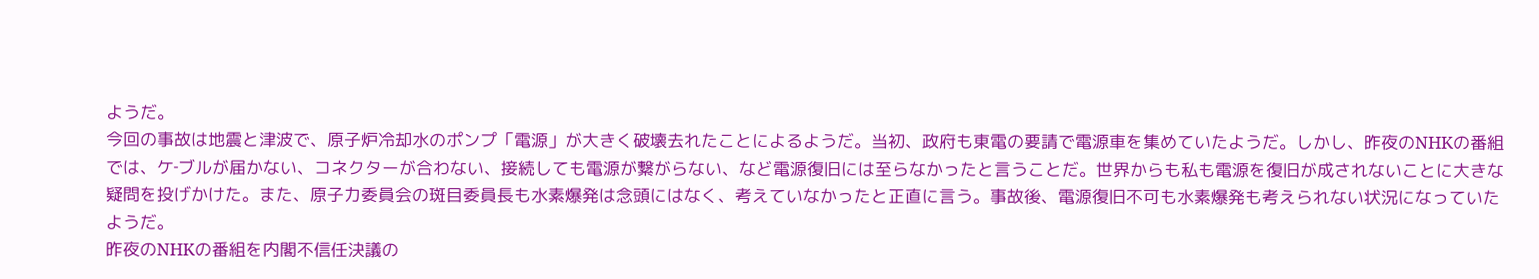ようだ。
今回の事故は地震と津波で、原子炉冷却水のポンプ「電源」が大きく破壊去れたことによるようだ。当初、政府も東電の要請で電源車を集めていたようだ。しかし、昨夜のNHKの番組では、ケ‐ブルが届かない、コネクターが合わない、接続しても電源が繋がらない、など電源復旧には至らなかったと言うことだ。世界からも私も電源を復旧が成されないことに大きな疑問を投げかけた。また、原子力委員会の斑目委員長も水素爆発は念頭にはなく、考えていなかったと正直に言う。事故後、電源復旧不可も水素爆発も考えられない状況になっていたようだ。
昨夜のNHKの番組を内閣不信任決議の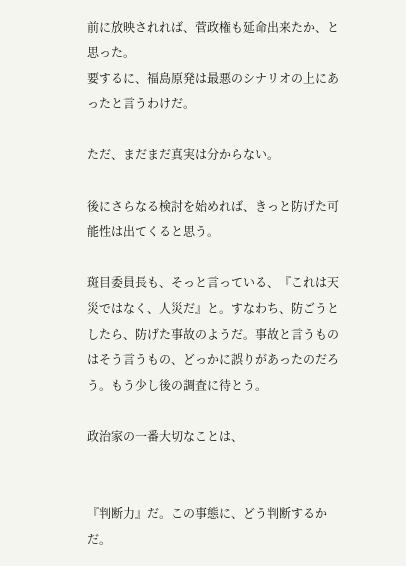前に放映されれば、菅政権も延命出来たか、と思った。
要するに、福島原発は最悪のシナリオの上にあったと言うわけだ。

ただ、まだまだ真実は分からない。

後にさらなる検討を始めれば、きっと防げた可能性は出てくると思う。

斑目委員長も、そっと言っている、『これは天災ではなく、人災だ』と。すなわち、防ごうとしたら、防げた事故のようだ。事故と言うものはそう言うもの、どっかに誤りがあったのだろう。もう少し後の調査に待とう。

政治家の一番大切なことは、


『判断力』だ。この事態に、どう判断するかだ。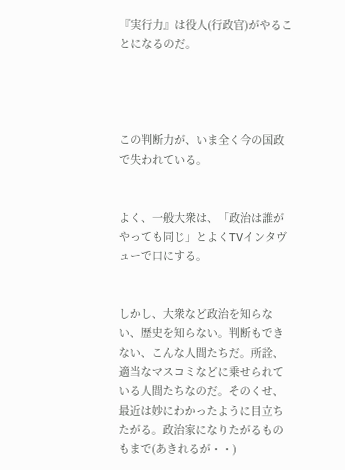『実行力』は役人(行政官)がやることになるのだ。




この判断力が、いま全く今の国政で失われている。


よく、一般大衆は、「政治は誰がやっても同じ」とよくTVインタヴューで口にする。


しかし、大衆など政治を知らない、歴史を知らない。判断もできない、こんな人間たちだ。所詮、適当なマスコミなどに乗せられている人間たちなのだ。そのくせ、最近は妙にわかったように目立ちたがる。政治家になりたがるものもまで(あきれるが・・)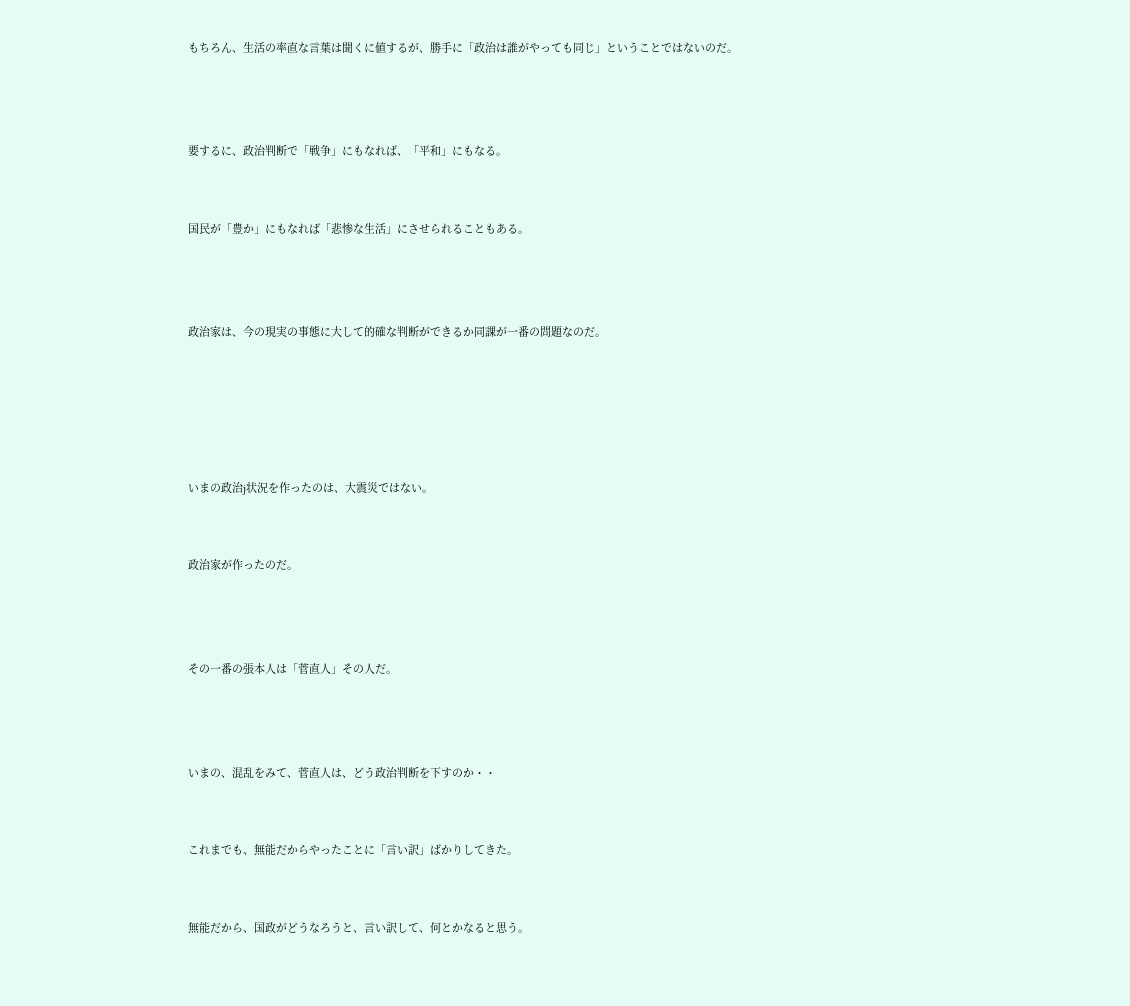もちろん、生活の率直な言葉は聞くに値するが、勝手に「政治は誰がやっても同じ」ということではないのだ。



要するに、政治判断で「戦争」にもなれば、「平和」にもなる。


国民が「豊か」にもなれば「悲惨な生活」にさせられることもある。



政治家は、今の現実の事態に大して的確な判断ができるか同課が一番の問題なのだ。





いまの政治j状況を作ったのは、大震災ではない。


政治家が作ったのだ。



その一番の張本人は「菅直人」その人だ。



いまの、混乱をみて、菅直人は、どう政治判断を下すのか・・


これまでも、無能だからやったことに「言い訳」ばかりしてきた。


無能だから、国政がどうなろうと、言い訳して、何とかなると思う。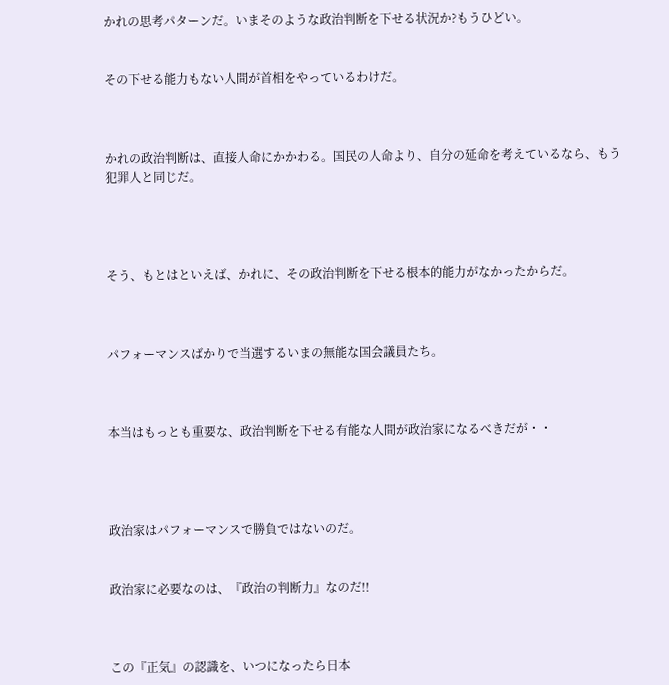かれの思考パターンだ。いまそのような政治判断を下せる状況か?もうひどい。


その下せる能力もない人間が首相をやっているわけだ。



かれの政治判断は、直接人命にかかわる。国民の人命より、自分の延命を考えているなら、もう犯罪人と同じだ。




そう、もとはといえば、かれに、その政治判断を下せる根本的能力がなかったからだ。



パフォーマンスばかりで当選するいまの無能な国会議員たち。



本当はもっとも重要な、政治判断を下せる有能な人間が政治家になるべきだが・・




政治家はパフォーマンスで勝負ではないのだ。


政治家に必要なのは、『政治の判断力』なのだ!!



この『正気』の認識を、いつになったら日本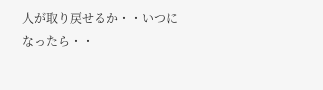人が取り戻せるか・・いつになったら・・